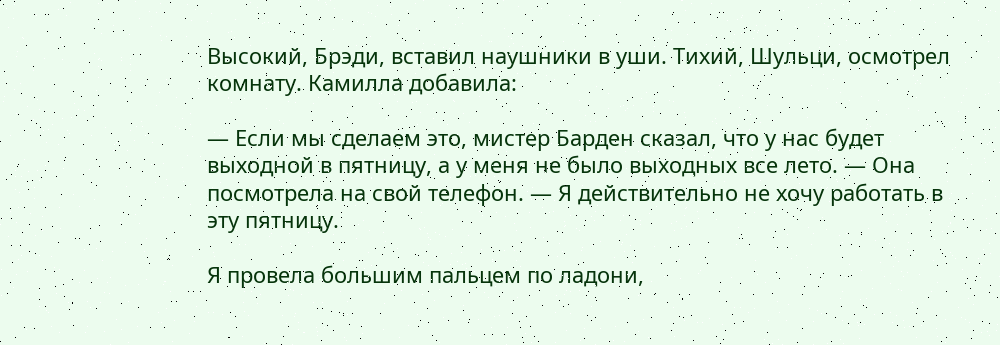Высокий, Брэди, вставил наушники в уши. Тихий, Шульци, осмотрел комнату. Камилла добавила:

— Если мы сделаем это, мистер Барден сказал, что у нас будет выходной в пятницу, а у меня не было выходных все лето. — Она посмотрела на свой телефон. — Я действительно не хочу работать в эту пятницу.

Я провела большим пальцем по ладони,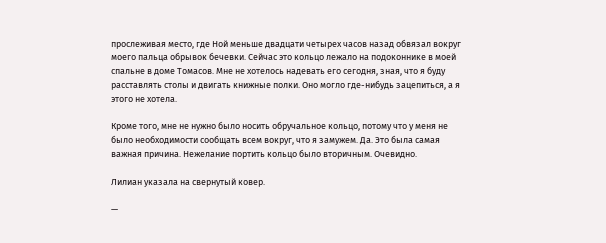прослеживая место, где Ной меньше двадцати четырех часов назад обвязал вокруг моего пальца обрывок бечевки. Сейчас это кольцо лежало на подоконнике в моей спальне в доме Томасов. Мне не хотелось надевать его сегодня, зная, что я буду расставлять столы и двигать книжные полки. Оно могло где-нибудь зацепиться, а я этого не хотела.

Кроме того, мне не нужно было носить обручальное кольцо, потому что у меня не было необходимости сообщать всем вокруг, что я замужем. Да. Это была самая важная причина. Нежелание портить кольцо было вторичным. Очевидно.

Лилиан указала на свернутый ковер.

—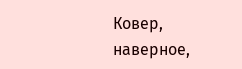Ковер, наверное,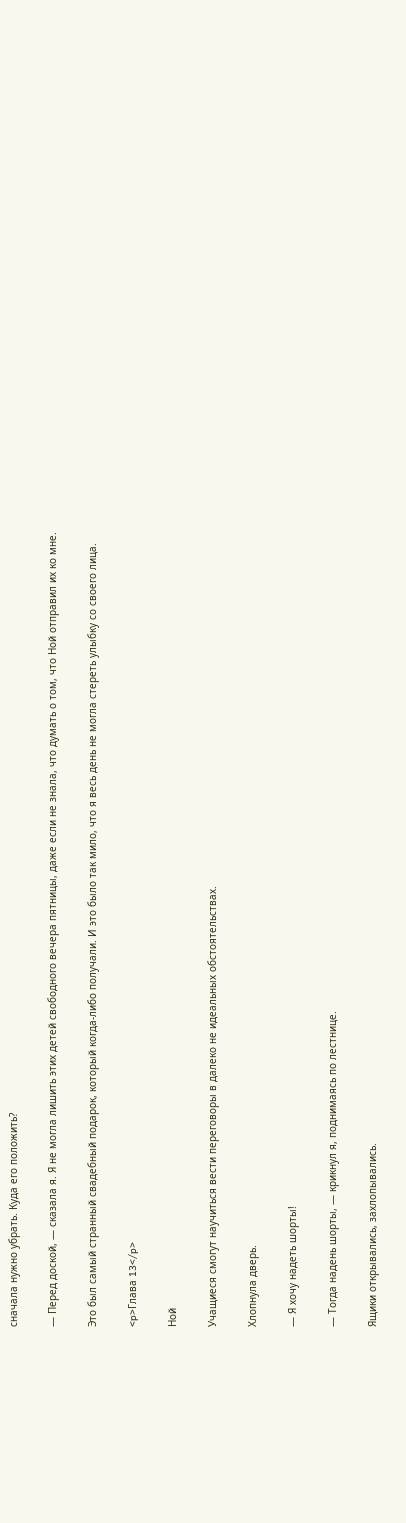сначала нужно убрать. Куда его положить?

— Перед доской, — сказала я. Я не могла лишить этих детей свободного вечера пятницы, даже если не знала, что думать о том, что Ной отправил их ко мне.

Это был самый странный свадебный подарок, который когда-либо получали. И это было так мило, что я весь день не могла стереть улыбку со своего лица.

<p>Глава 13</p>

Ной

Учащиеся смогут научиться вести переговоры в далеко не идеальных обстоятельствах.

Хлопнула дверь.

— Я хочу надеть шорты!

— Тогда надень шорты, — крикнул я, поднимаясь по лестнице.

Ящики открывались, захлопывались.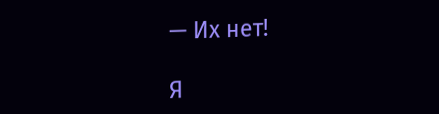— Их нет!

Я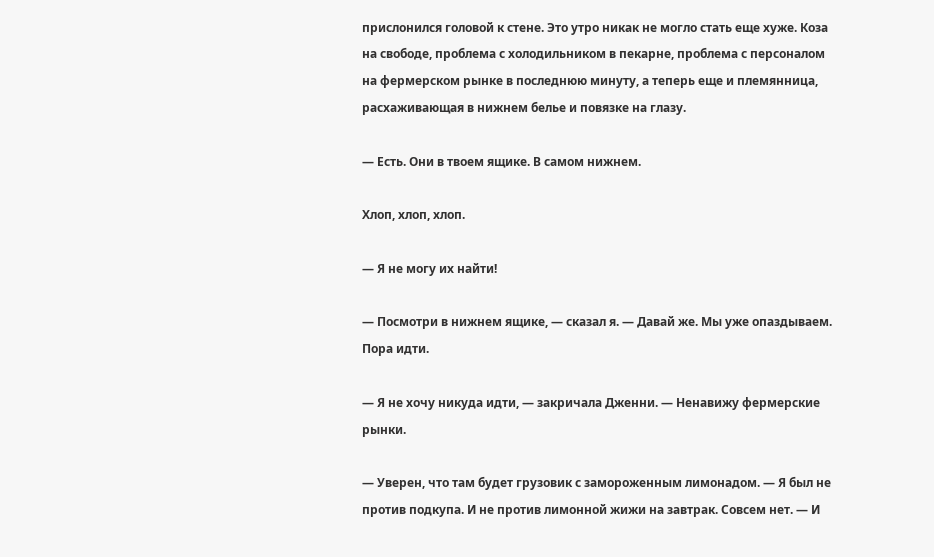прислонился головой к стене. Это утро никак не могло стать еще хуже. Коза на свободе, проблема с холодильником в пекарне, проблема с персоналом на фермерском рынке в последнюю минуту, а теперь еще и племянница, расхаживающая в нижнем белье и повязке на глазу.

— Есть. Они в твоем ящике. В самом нижнем.

Хлоп, хлоп, хлоп.

— Я не могу их найти!

— Посмотри в нижнем ящике, — сказал я. — Давай же. Мы уже опаздываем. Пора идти.

— Я не хочу никуда идти, — закричала Дженни. — Ненавижу фермерские рынки.

— Уверен, что там будет грузовик с замороженным лимонадом. — Я был не против подкупа. И не против лимонной жижи на завтрак. Совсем нет. — И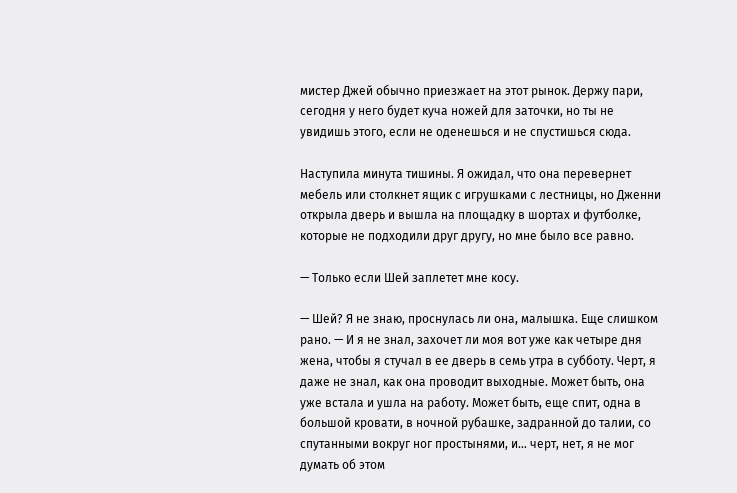мистер Джей обычно приезжает на этот рынок. Держу пари, сегодня у него будет куча ножей для заточки, но ты не увидишь этого, если не оденешься и не спустишься сюда.

Наступила минута тишины. Я ожидал, что она перевернет мебель или столкнет ящик с игрушками с лестницы, но Дженни открыла дверь и вышла на площадку в шортах и футболке, которые не подходили друг другу, но мне было все равно.

— Только если Шей заплетет мне косу.

— Шей? Я не знаю, проснулась ли она, малышка. Еще слишком рано. — И я не знал, захочет ли моя вот уже как четыре дня жена, чтобы я стучал в ее дверь в семь утра в субботу. Черт, я даже не знал, как она проводит выходные. Может быть, она уже встала и ушла на работу. Может быть, еще спит, одна в большой кровати, в ночной рубашке, задранной до талии, со спутанными вокруг ног простынями, и… черт, нет, я не мог думать об этом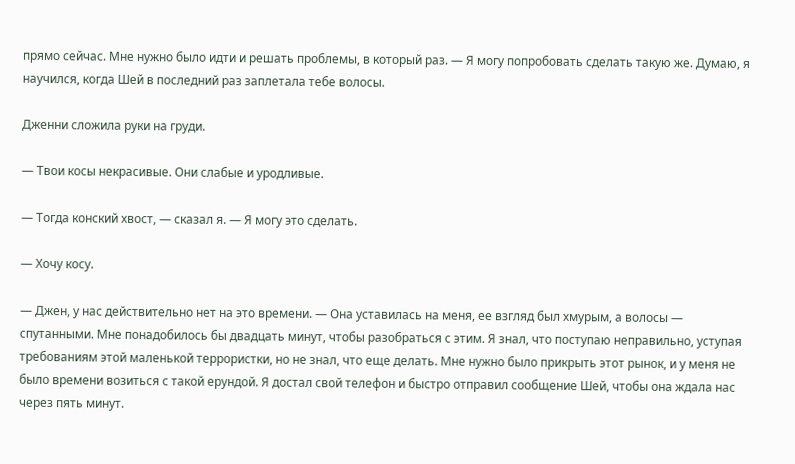прямо сейчас. Мне нужно было идти и решать проблемы, в который раз. — Я могу попробовать сделать такую же. Думаю, я научился, когда Шей в последний раз заплетала тебе волосы.

Дженни сложила руки на груди.

— Твои косы некрасивые. Они слабые и уродливые.

— Тогда конский хвост, — сказал я. — Я могу это сделать.

— Хочу косу.

— Джен, у нас действительно нет на это времени. — Она уставилась на меня, ее взгляд был хмурым, а волосы — спутанными. Мне понадобилось бы двадцать минут, чтобы разобраться с этим. Я знал, что поступаю неправильно, уступая требованиям этой маленькой террористки, но не знал, что еще делать. Мне нужно было прикрыть этот рынок, и у меня не было времени возиться с такой ерундой. Я достал свой телефон и быстро отправил сообщение Шей, чтобы она ждала нас через пять минут.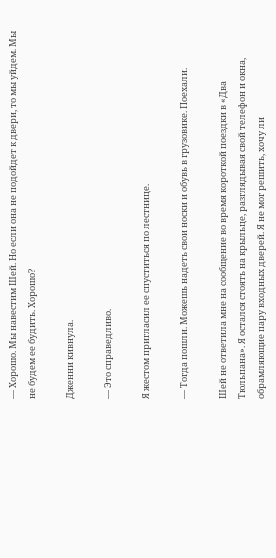— Хорошо. Мы навестим Шей. Но если она не подойдет к двери, то мы уйдем. Мы не будем ее будить. Хорошо?

Дженни кивнула.

— Это справедливо.

Я жестом пригласил ее спуститься по лестнице.

— Тогда пошли. Можешь надеть свои носки и обувь в грузовике. Поехали.

Шей не ответила мне на сообщение во время короткой поездки в «Два Тюльпана». Я остался стоять на крыльце, разглядывая свой телефон и окна, обрамляющие пару входных дверей. Я не мог решить, хочу ли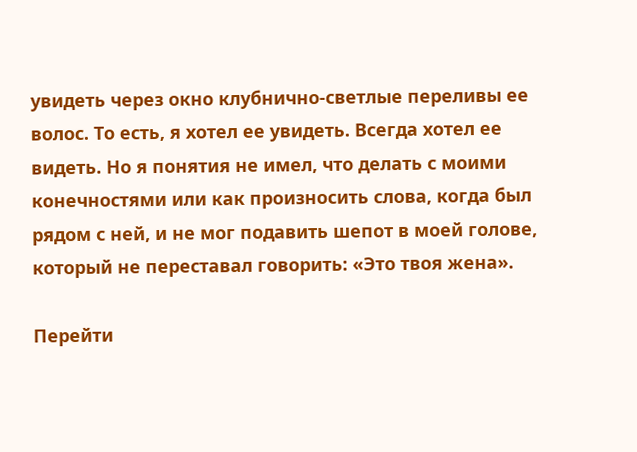увидеть через окно клубнично-светлые переливы ее волос. То есть, я хотел ее увидеть. Всегда хотел ее видеть. Но я понятия не имел, что делать с моими конечностями или как произносить слова, когда был рядом с ней, и не мог подавить шепот в моей голове, который не переставал говорить: «Это твоя жена».

Перейти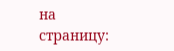на страницу: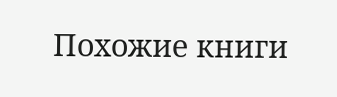Похожие книги